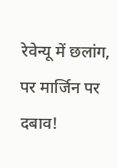रेवेन्यू में छलांग, पर मार्जिन पर दबाव!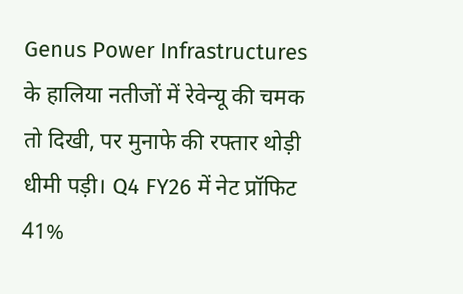Genus Power Infrastructures के हालिया नतीजों में रेवेन्यू की चमक तो दिखी, पर मुनाफे की रफ्तार थोड़ी धीमी पड़ी। Q4 FY26 में नेट प्रॉफिट 41%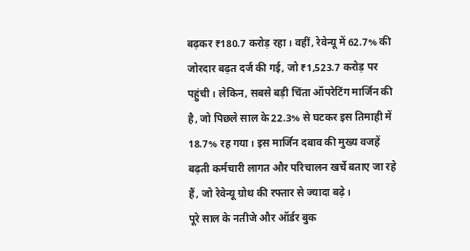बढ़कर ₹180.7 करोड़ रहा। वहीं, रेवेन्यू में 62.7% की जोरदार बढ़त दर्ज की गई, जो ₹1,523.7 करोड़ पर पहुंची। लेकिन, सबसे बड़ी चिंता ऑपरेटिंग मार्जिन की है, जो पिछले साल के 22.3% से घटकर इस तिमाही में 18.7% रह गया। इस मार्जिन दबाव की मुख्य वजहें बढ़ती कर्मचारी लागत और परिचालन खर्चे बताए जा रहे हैं, जो रेवेन्यू ग्रोथ की रफ्तार से ज्यादा बढ़े।
पूरे साल के नतीजे और ऑर्डर बुक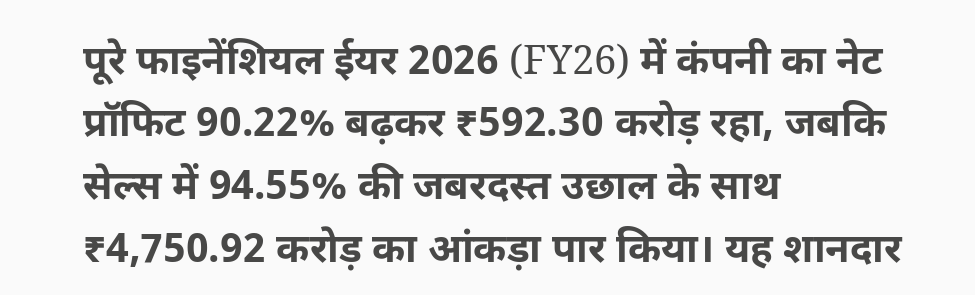पूरे फाइनेंशियल ईयर 2026 (FY26) में कंपनी का नेट प्रॉफिट 90.22% बढ़कर ₹592.30 करोड़ रहा, जबकि सेल्स में 94.55% की जबरदस्त उछाल के साथ ₹4,750.92 करोड़ का आंकड़ा पार किया। यह शानदार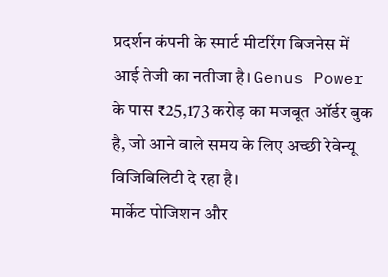प्रदर्शन कंपनी के स्मार्ट मीटरिंग बिजनेस में आई तेजी का नतीजा है। Genus Power के पास ₹25,173 करोड़ का मजबूत ऑर्डर बुक है, जो आने वाले समय के लिए अच्छी रेवेन्यू विजिबिलिटी दे रहा है।
मार्केट पोजिशन और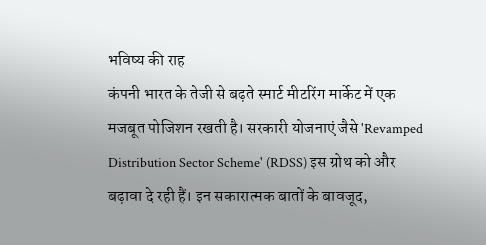भविष्य की राह
कंपनी भारत के तेजी से बढ़ते स्मार्ट मीटरिंग मार्केट में एक मजबूत पोजिशन रखती है। सरकारी योजनाएं जैसे 'Revamped Distribution Sector Scheme' (RDSS) इस ग्रोथ को और बढ़ावा दे रही हैं। इन सकारात्मक बातों के बावजूद,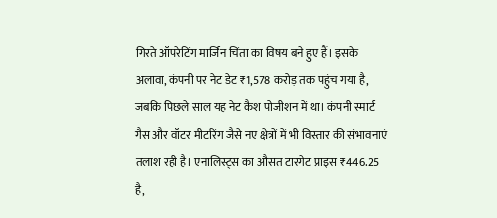गिरते ऑपरेटिंग मार्जिन चिंता का विषय बने हुए हैं। इसके अलावा, कंपनी पर नेट डेट ₹1,578 करोड़ तक पहुंच गया है, जबकि पिछले साल यह नेट कैश पोजीशन में था। कंपनी स्मार्ट गैस और वॉटर मीटरिंग जैसे नए क्षेत्रों में भी विस्तार की संभावनाएं तलाश रही है। एनालिस्ट्स का औसत टारगेट प्राइस ₹446.25 है,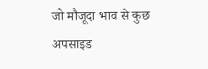जो मौजूदा भाव से कुछ अपसाइड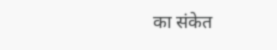का संकेत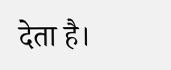देता है।